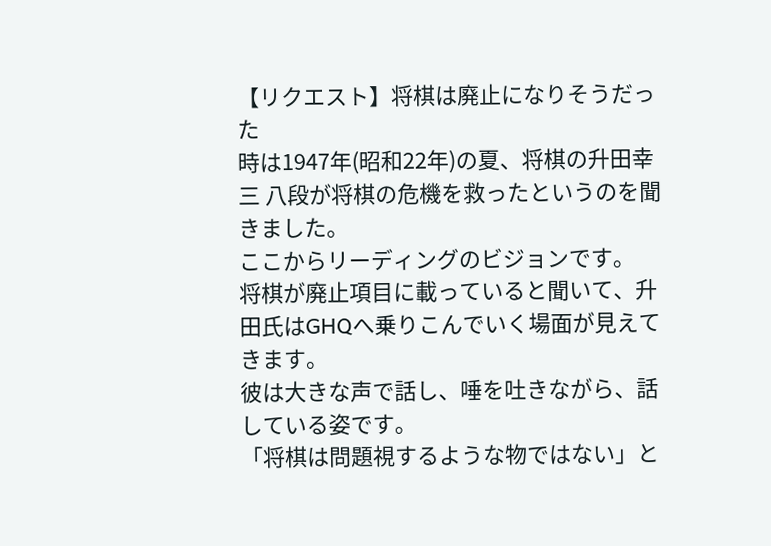【リクエスト】将棋は廃止になりそうだった
時は1947年(昭和22年)の夏、将棋の升田幸三 八段が将棋の危機を救ったというのを聞きました。
ここからリーディングのビジョンです。
将棋が廃止項目に載っていると聞いて、升田氏はGHQへ乗りこんでいく場面が見えてきます。
彼は大きな声で話し、唾を吐きながら、話している姿です。
「将棋は問題視するような物ではない」と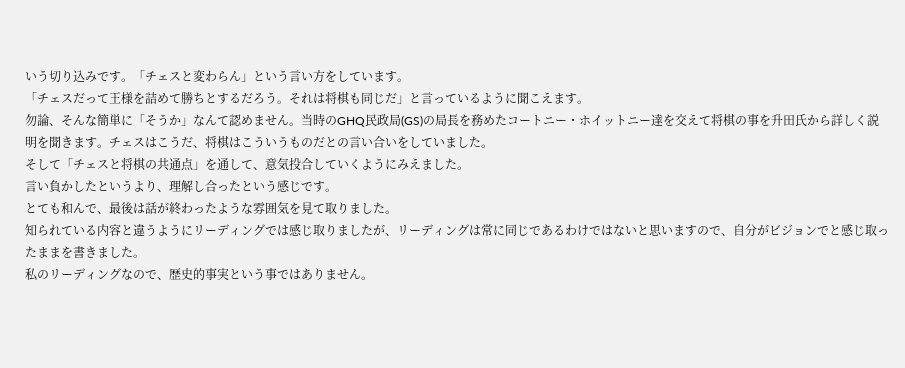いう切り込みです。「チェスと変わらん」という言い方をしています。
「チェスだって王様を詰めて勝ちとするだろう。それは将棋も同じだ」と言っているように聞こえます。
勿論、そんな簡単に「そうか」なんて認めません。当時のGHQ民政局(GS)の局長を務めたコートニー・ホイットニー達を交えて将棋の事を升田氏から詳しく説明を聞きます。チェスはこうだ、将棋はこういうものだとの言い合いをしていました。
そして「チェスと将棋の共通点」を通して、意気投合していくようにみえました。
言い負かしたというより、理解し合ったという感じです。
とても和んで、最後は話が終わったような雰囲気を見て取りました。
知られている内容と違うようにリーディングでは感じ取りましたが、リーディングは常に同じであるわけではないと思いますので、自分がビジョンでと感じ取ったままを書きました。
私のリーディングなので、歴史的事実という事ではありません。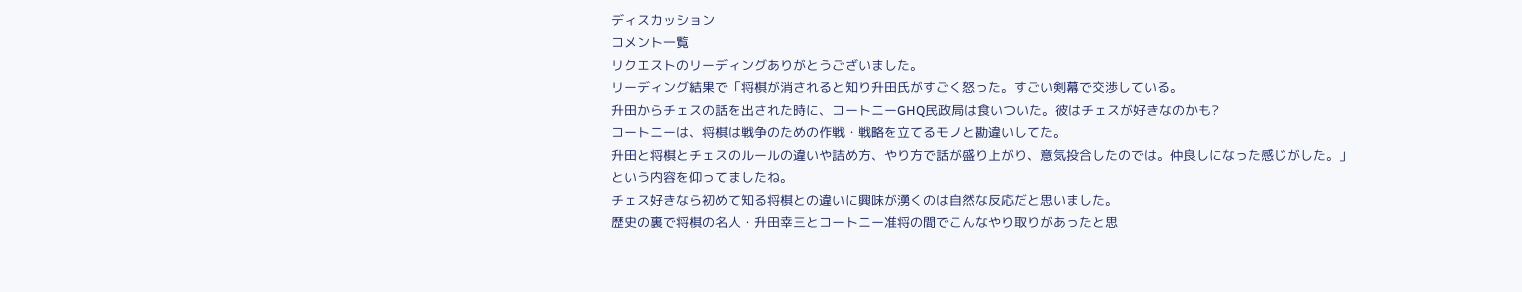ディスカッション
コメント一覧
リクエストのリーディングありがとうございました。
リーディング結果で「将棋が消されると知り升田氏がすごく怒った。すごい剣幕で交渉している。
升田からチェスの話を出された時に、コートニーGHQ民政局は食いついた。彼はチェスが好きなのかも?
コートニーは、将棋は戦争のための作戦・戦略を立てるモノと勘違いしてた。
升田と将棋とチェスのルールの違いや詰め方、やり方で話が盛り上がり、意気投合したのでは。仲良しになった感じがした。」
という内容を仰ってましたね。
チェス好きなら初めて知る将棋との違いに興味が湧くのは自然な反応だと思いました。
歴史の裏で将棋の名人・升田幸三とコートニー准将の間でこんなやり取りがあったと思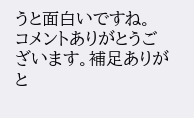うと面白いですね。
コメントありがとうございます。補足ありがと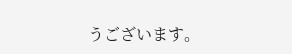うございます。